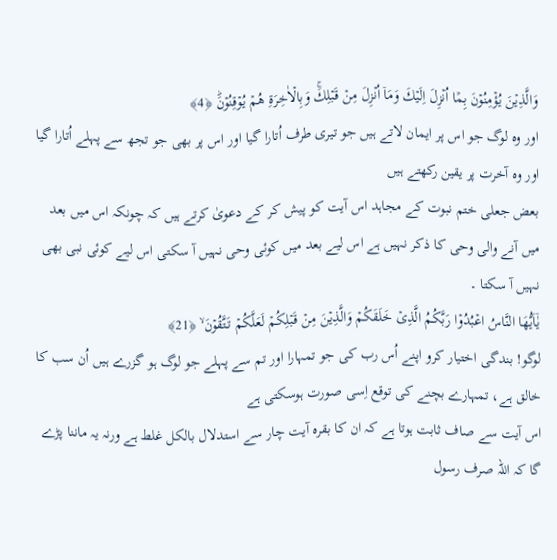وَالَّذِيۡنَ يُؤۡمِنُوۡنَ بِمَۤا اُنۡزِلَ اِلَيۡكَ وَمَاۤ اُنۡزِلَ مِنۡ قَبۡلِكَۚ وَبِالۡاٰخِرَةِ هُمۡ يُوۡقِنُوۡنَؕ ﴿4﴾
اور وہ لوگ جو اس پر ایمان لاتے ہیں جو تیری طرف اُتارا گیا اور اس پر بھی جو تجھ سے پہلے اُتارا گیا اور وہ آخرت پر یقین رکھتے ہیں
بعض جعلی ختم نبوت کے مجاہد اس آیت کو پیش کر کے دعویٰ کرتے ہیں کہ چونکہ اس میں بعد میں آنے والی وحی کا ذکر نہیں ہے اس لیے بعد میں کوئی وحی نہیں آ سکتی اس لیے کوئی نبی بھی نہیں آ سکتا ۔
يٰۤاَيُّهَا النَّاسُ اعۡبُدُوۡا رَبَّكُمُ الَّذِىۡ خَلَقَكُمۡ وَالَّذِيۡنَ مِنۡ قَبۡلِكُمۡ لَعَلَّكُمۡ تَتَّقُوۡنَ ۙ ﴿21﴾
لوگو! بندگی اختیار کرو اپنے اُس رب کی جو تمہارا اور تم سے پہلے جو لوگ ہو گزرے ہیں اُن سب کا خالق ہے، تمہارے بچنے کی توقع اِسی صورت ہوسکتی ہے
اس آیت سے صاف ثابت ہوتا ہے کہ ان کا بقرہ آیت چار سے استدلال بالکل غلط ہے ورنہ یہ ماننا پڑے گا کہ اللہ صرف رسول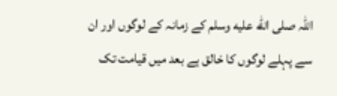اللہ صلى الله عليه وسلم کے زمانہ کے لوگوں اور ان سے پہلے لوگوں کا خالق ہے بعد میں قیامت تک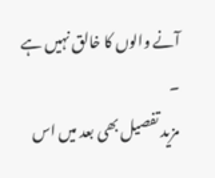آنے والوں کا خالق نہیں ہے ۔
مزید تفصیل بھی بعد میں اس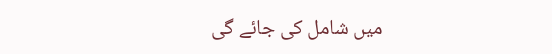میں شامل کی جائے گی